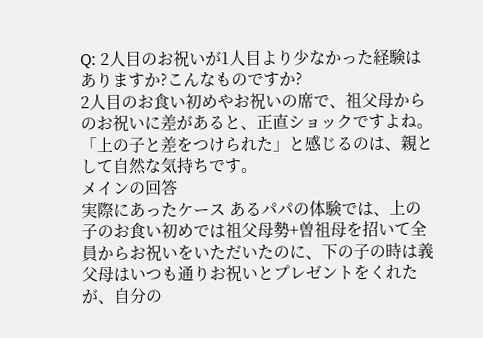Q: 2人目のお祝いが1人目より少なかった経験はありますか?こんなものですか?
2人目のお食い初めやお祝いの席で、祖父母からのお祝いに差があると、正直ショックですよね。「上の子と差をつけられた」と感じるのは、親として自然な気持ちです。
メインの回答
実際にあったケース あるパパの体験では、上の子のお食い初めでは祖父母勢+曽祖母を招いて全員からお祝いをいただいたのに、下の子の時は義父母はいつも通りお祝いとプレゼントをくれたが、自分の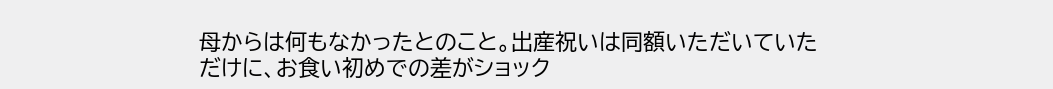母からは何もなかったとのこと。出産祝いは同額いただいていただけに、お食い初めでの差がショック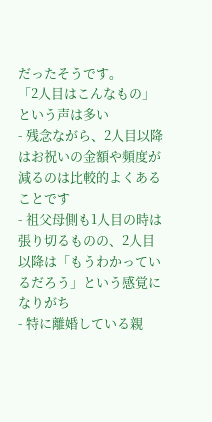だったそうです。
「2人目はこんなもの」という声は多い
- 残念ながら、2人目以降はお祝いの金額や頻度が減るのは比較的よくあることです
- 祖父母側も1人目の時は張り切るものの、2人目以降は「もうわかっているだろう」という感覚になりがち
- 特に離婚している親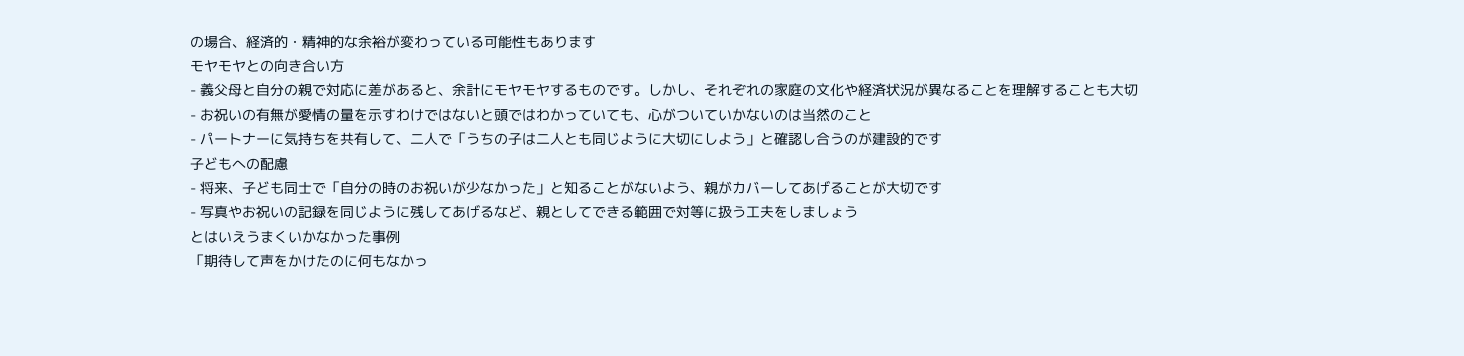の場合、経済的・精神的な余裕が変わっている可能性もあります
モヤモヤとの向き合い方
- 義父母と自分の親で対応に差があると、余計にモヤモヤするものです。しかし、それぞれの家庭の文化や経済状況が異なることを理解することも大切
- お祝いの有無が愛情の量を示すわけではないと頭ではわかっていても、心がついていかないのは当然のこと
- パートナーに気持ちを共有して、二人で「うちの子は二人とも同じように大切にしよう」と確認し合うのが建設的です
子どもへの配慮
- 将来、子ども同士で「自分の時のお祝いが少なかった」と知ることがないよう、親がカバーしてあげることが大切です
- 写真やお祝いの記録を同じように残してあげるなど、親としてできる範囲で対等に扱う工夫をしましょう
とはいえうまくいかなかった事例
「期待して声をかけたのに何もなかっ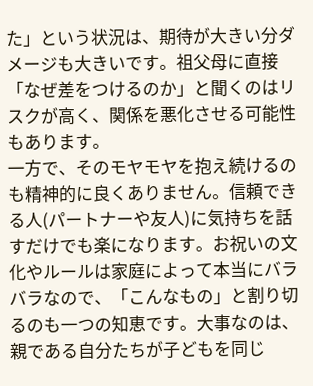た」という状況は、期待が大きい分ダメージも大きいです。祖父母に直接「なぜ差をつけるのか」と聞くのはリスクが高く、関係を悪化させる可能性もあります。
一方で、そのモヤモヤを抱え続けるのも精神的に良くありません。信頼できる人(パートナーや友人)に気持ちを話すだけでも楽になります。お祝いの文化やルールは家庭によって本当にバラバラなので、「こんなもの」と割り切るのも一つの知恵です。大事なのは、親である自分たちが子どもを同じ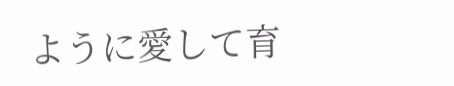ように愛して育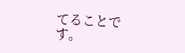てることです。